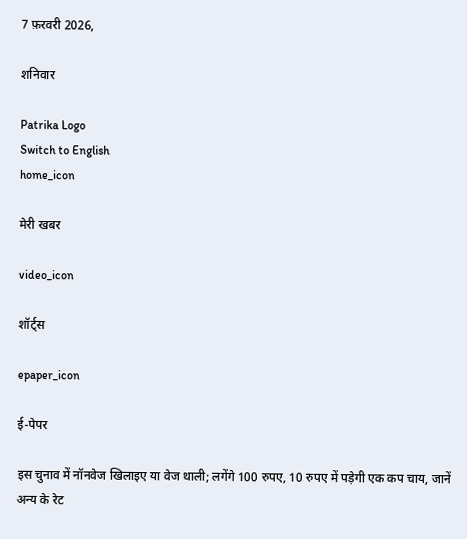7 फ़रवरी 2026,

शनिवार

Patrika Logo
Switch to English
home_icon

मेरी खबर

video_icon

शॉर्ट्स

epaper_icon

ई-पेपर

इस चुनाव में नॉनवेज खिलाइए या वेज थाली; लगेंगे 100 रुपए, 10 रुपए में पड़ेगी एक कप चाय, जानें अन्य के रेट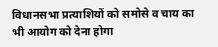विधानसभा प्रत्याशियों को समोसे व चाय का भी आयोग को देना होगा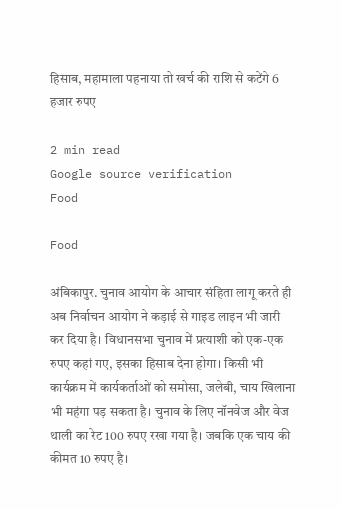हिसाब, महामाला पहनाया तो खर्च की राशि से कटेंगे 6 हजार रुपए

2 min read
Google source verification
Food

Food

अंबिकापुर. चुनाव आयोग के आचार संहिता लागू करते ही अब निर्वाचन आयोग ने कड़ाई से गाइड लाइन भी जारी कर दिया है। विधानसभा चुनाव में प्रत्याशी को एक-एक रुपए कहां गए, इसका हिसाब देना होगा। किसी भी कार्यक्रम में कार्यकर्ताओं को समोसा, जलेबी, चाय खिलाना भी महंगा पड़ सकता है। चुनाव के लिए नॉनवेज और वेज थाली का रेट 100 रुपए रखा गया है। जबकि एक चाय की कीमत 10 रुपए है।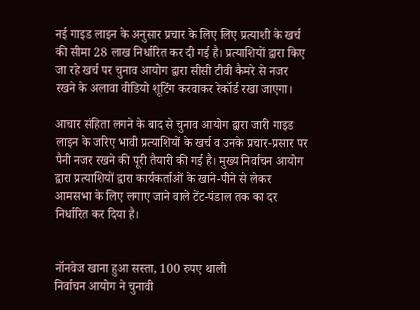नई गाइड लाइन के अनुसार प्रचार के लिए लिए प्रत्याशी के खर्च की सीमा 28 लाख निर्धारित कर दी गई है। प्रत्याशियों द्वारा किए जा रहे खर्च पर चुनाव आयोग द्वारा सीसी टीवी कैमरे से नजर रखने के अलावा वीडियो शूटिंग करवाकर रेकॉर्ड रखा जाएगा।

आचार संहिता लगने के बाद से चुनाव आयोग द्वारा जारी गाइड लाइन के जरिए भावी प्रत्याशियों के खर्च व उनके प्रचार-प्रसार पर पैनी नजर रखने की पूरी तैयारी की गई है। मुख्य निर्वाचन आयोग द्वारा प्रत्याशियों द्वारा कार्यकर्ताओं के खाने-पीने से लेकर आमसभा के लिए लगाए जाने वाले टेंट-पंडाल तक का दर निर्धारित कर दिया है।


नॉनवेज खाना हुआ सस्ता, 100 रुपए थाली
निर्वाचन आयोग ने चुनावी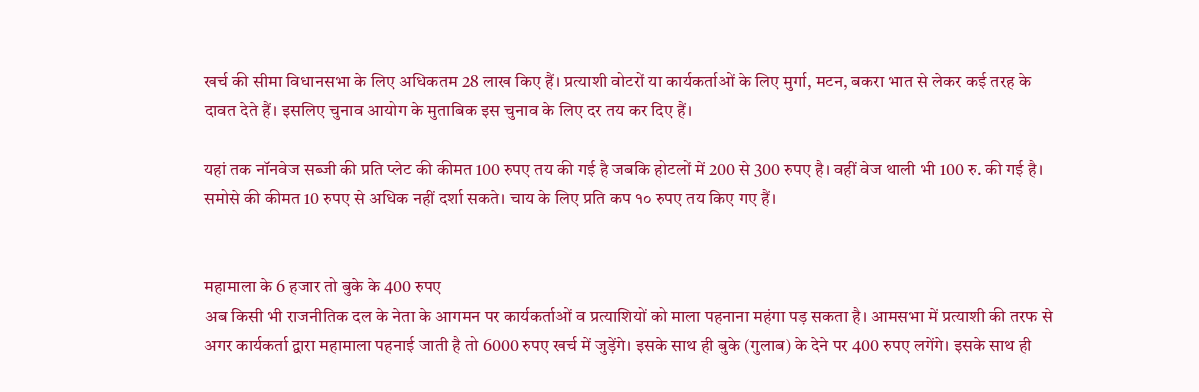खर्च की सीमा विधानसभा के लिए अधिकतम 28 लाख किए हैं। प्रत्याशी वोटरों या कार्यकर्ताओं के लिए मुर्गा, मटन, बकरा भात से लेकर कई तरह के दावत देते हैं। इसलिए चुनाव आयोग के मुताबिक इस चुनाव के लिए दर तय कर दिए हैं।

यहां तक नॉनवेज सब्जी की प्रति प्लेट की कीमत 100 रुपए तय की गई है जबकि होटलों में 200 से 300 रुपए है। वहीं वेज थाली भी 100 रु. की गई है। समोसे की कीमत 10 रुपए से अधिक नहीं दर्शा सकते। चाय के लिए प्रति कप १० रुपए तय किए गए हैं।


महामाला के 6 हजार तो बुके के 400 रुपए
अब किसी भी राजनीतिक दल के नेता के आगमन पर कार्यकर्ताओं व प्रत्याशियों को माला पहनाना महंगा पड़ सकता है। आमसभा में प्रत्याशी की तरफ से अगर कार्यकर्ता द्वारा महामाला पहनाई जाती है तो 6000 रुपए खर्च में जुड़ेंगे। इसके साथ ही बुके (गुलाब) के देने पर 400 रुपए लगेंगे। इसके साथ ही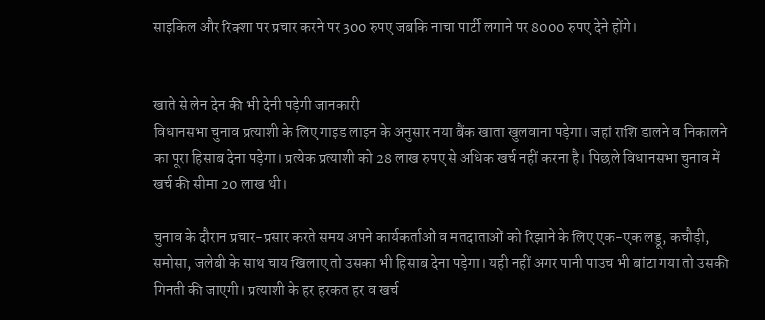साइकिल और रिक्शा पर प्रचार करने पर 300 रुपए जबकि नाचा पार्टी लगाने पर 8000 रुपए देने होंगे।


खाते से लेन देन की भी देनी पड़ेगी जानकारी
विधानसभा चुनाव प्रत्याशी के लिए गाइड लाइन के अनुसार नया बैंक खाता खुलवाना पड़ेगा। जहां राशि डालने व निकालने का पूरा हिसाब देना पड़ेगा। प्रत्येक प्रत्याशी को 28 लाख रुपए से अधिक खर्च नहीं करना है। पिछले विधानसभा चुनाव में खर्च की सीमा 20 लाख थी।

चुनाव के दौरान प्रचार-प्रसार करते समय अपने कार्यकर्ताओं व मतदाताओं को रिझाने के लिए एक-एक लड्डू, कचौड़ी, समोसा, जलेबी के साथ चाय खिलाए तो उसका भी हिसाब देना पड़ेगा। यही नहीं अगर पानी पाउच भी बांटा गया तो उसकी गिनती की जाएगी। प्रत्याशी के हर हरकत हर व खर्च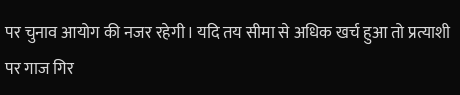पर चुनाव आयोग की नजर रहेगी। यदि तय सीमा से अधिक खर्च हुआ तो प्रत्याशी पर गाज गिर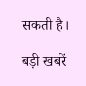सकती है।

बड़ी खबरें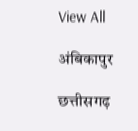View All

अंबिकापुर

छत्तीसगढ़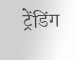ट्रेंडिंग